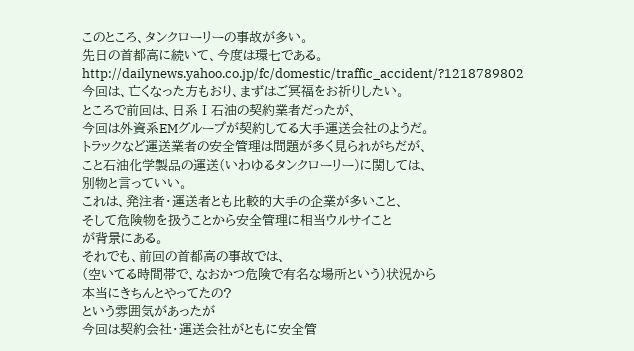このところ、タンクローリーの事故が多い。
先日の首都高に続いて、今度は環七である。
http://dailynews.yahoo.co.jp/fc/domestic/traffic_accident/?1218789802
今回は、亡くなった方もおり、まずはご冥福をお祈りしたい。
ところで前回は、日系Ⅰ石油の契約業者だったが、
今回は外資系EMグループが契約してる大手運送会社のようだ。
トラックなど運送業者の安全管理は問題が多く見られがちだが、
こと石油化学製品の運送(いわゆるタンクローリー)に関しては、
別物と言っていい。
これは、発注者・運送者とも比較的大手の企業が多いこと、
そして危険物を扱うことから安全管理に相当ウルサイこと
が背景にある。
それでも、前回の首都高の事故では、
(空いてる時間帯で、なおかつ危険で有名な場所という)状況から
本当にきちんとやってたの?
という雰囲気があったが
今回は契約会社・運送会社がともに安全管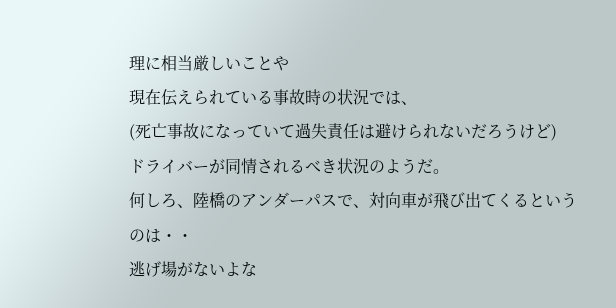理に相当厳しいことや
現在伝えられている事故時の状況では、
(死亡事故になっていて過失責任は避けられないだろうけど)
ドライバーが同情されるべき状況のようだ。
何しろ、陸橋のアンダーパスで、対向車が飛び出てくるというのは・・
逃げ場がないよな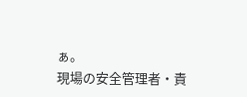ぁ。
現場の安全管理者・責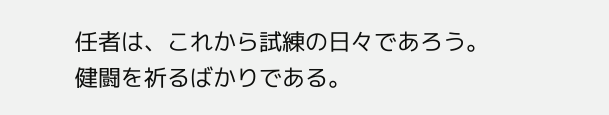任者は、これから試練の日々であろう。
健闘を祈るばかりである。